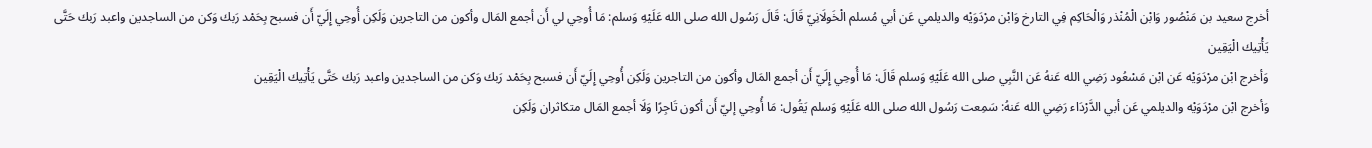أخرج سعيد بن مَنْصُور وَابْن الْمُنْذر وَالْحَاكِم فِي التارخ وَابْن مرْدَوَيْه والديلمي عَن أبي مُسلم الْخَولَانِيّ قَالَ: قَالَ رَسُول الله صلى الله عَلَيْهِ وَسلم: مَا أُوحِي لي أَن أجمع المَال وأكون من التاجرين وَلَكِن أُوحِي إِلَيّ أَن فسبح بِحَمْد رَبك وَكن من الساجدين واعبد رَبك حَتَّى يَأْتِيك الْيَقِين
وَأخرج ابْن مرْدَوَيْه عَن ابْن مَسْعُود رَضِي الله عَنهُ عَن النَّبِي صلى الله عَلَيْهِ وَسلم قَالَ: مَا أُوحِي إِلَيّ أَن أجمع المَال وأكون من التاجرين وَلَكِن أُوحِي إِلَيّ أَن فسبح بِحَمْد رَبك وَكن من الساجدين واعبد رَبك حَتَّى يَأْتِيك الْيَقِين
وَأخرج ابْن مرْدَوَيْه والديلمي عَن أبي الدَّرْدَاء رَضِي الله عَنهُ: سَمِعت رَسُول الله صلى الله عَلَيْهِ وَسلم يَقُول: مَا أُوحِي إليّ أَن أكون تَاجِرًا وَلَا أجمع المَال متكاثران وَلَكِن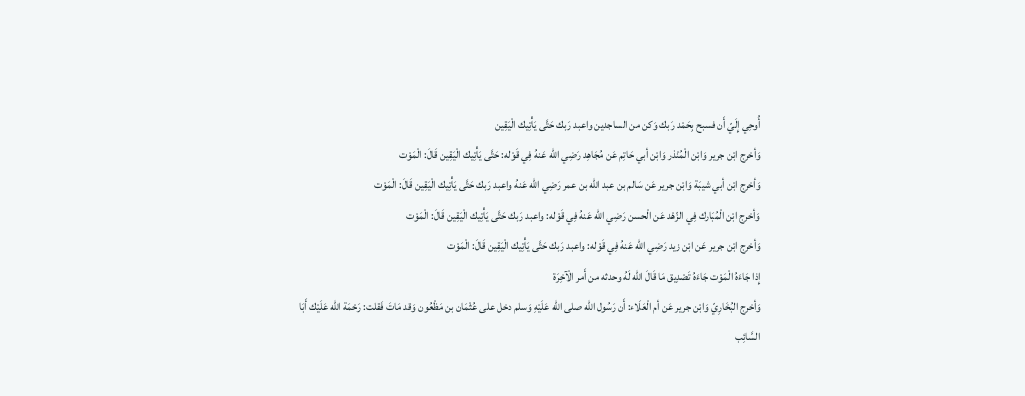أُوحِي إِلَيّ أَن فسبح بِحَمْد رَبك وَكن من الساجدين واعبد رَبك حَتَّى يَأْتِيك الْيَقِين
وَأخرج ابْن جرير وَابْن الْمُنْذر وَابْن أبي حَاتِم عَن مُجَاهِد رَضِي الله عَنهُ فِي قَوْله: حَتَّى يَأْتِيك الْيَقِين قَالَ: الْمَوْت
وَأخرج ابْن أبي شيبَة وَابْن جرير عَن سَالم بن عبد الله بن عمر رَضِي الله عَنهُ واعبد رَبك حَتَّى يَأْتِيك الْيَقِين قَالَ: الْمَوْت
وَأخرج ابْن الْمُبَارك فِي الزّهْد عَن الْحسن رَضِي الله عَنهُ فِي قَوْله: واعبد رَبك حَتَّى يَأْتِيك الْيَقِين قَالَ: الْمَوْت
وَأخرج ابْن جرير عَن ابْن زيد رَضِي الله عَنهُ فِي قَوْله: واعبد رَبك حَتَّى يَأْتِيك الْيَقِين قَالَ: الْمَوْت
إِذا جَاءَهُ الْمَوْت جَاءَهُ تَصْدِيق مَا قَالَ الله لَهُ وحدثه من أَمر الْآخِرَة
وَأخرج البُخَارِيّ وَابْن جرير عَن أم الْعَلَاء: أَن رَسُول الله صلى الله عَلَيْهِ وَسلم دخل على عُثْمَان بن مَظْعُون وَقد مَاتَ فَقلت: رَحْمَة الله عَلَيْك أَبَا السَّائِب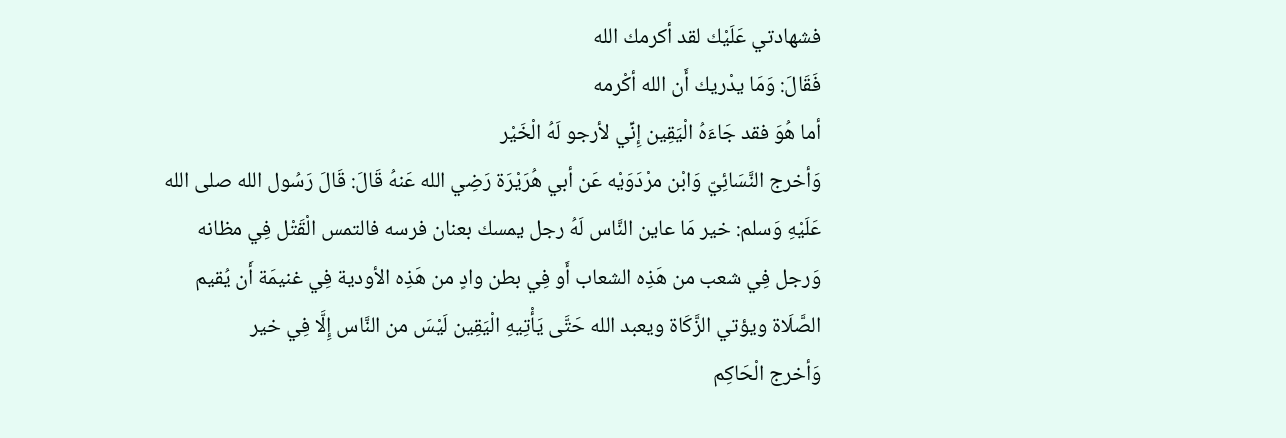فشهادتي عَلَيْك لقد أكرمك الله
فَقَالَ: وَمَا يدْريك أَن الله أكْرمه
أما هُوَ فقد جَاءَهُ الْيَقِين إِنِّي لأرجو لَهُ الْخَيْر
وَأخرج النَّسَائِيّ وَابْن مرْدَوَيْه عَن أبي هُرَيْرَة رَضِي الله عَنهُ قَالَ: قَالَ رَسُول الله صلى الله عَلَيْهِ وَسلم: خير مَا عاين النَّاس لَهُ رجل يمسك بعنان فرسه فالتمس الْقَتْل فِي مظانه
وَرجل فِي شعب من هَذِه الشعاب أَو فِي بطن وادٍ من هَذِه الأودية فِي غنيمَة أَن يُقيم الصَّلَاة ويؤتي الزَّكَاة ويعبد الله حَتَّى يَأْتِيهِ الْيَقِين لَيْسَ من النَّاس إِلَّا فِي خير
وَأخرج الْحَاكِم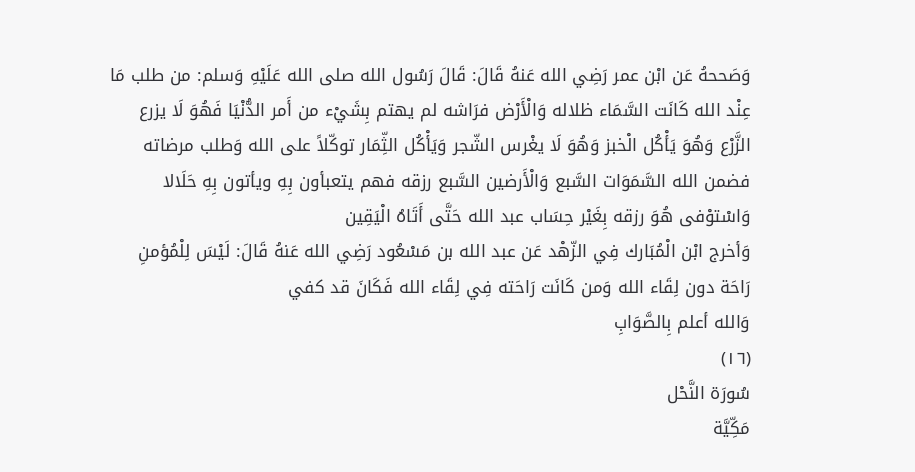وَصَححهُ عَن ابْن عمر رَضِي الله عَنهُ قَالَ: قَالَ رَسُول الله صلى الله عَلَيْهِ وَسلم: من طلب مَا عِنْد الله كَانَت السَّمَاء ظلاله وَالْأَرْض فرَاشه لم يهتم بِشَيْء من أَمر الدُّنْيَا فَهُوَ لَا يزرع الزَّرْع وَهُوَ يَأْكُل الْخبز وَهُوَ لَا يغْرس الشّجر وَيَأْكُل الثِّمَار توكّلاً على الله وَطلب مرضاته فضمن الله السَّمَوَات السَّبع وَالْأَرضين السَّبع رزقه فهم يتعبأون بِهِ ويأتون بِهِ حَلَالا وَاسْتوْفى هُوَ رزقه بِغَيْر حِسَاب عبد الله حَتَّى أَتَاهُ الْيَقِين
وَأخرج ابْن الْمُبَارك فِي الزّهْد عَن عبد الله بن مَسْعُود رَضِي الله عَنهُ قَالَ: لَيْسَ لِلْمُؤمنِ رَاحَة دون لِقَاء الله وَمن كَانَت رَاحَته فِي لِقَاء الله فَكَانَ قد كفي
وَالله أعلم بِالصَّوَابِ
(١٦)
سُورَة النَّحْل
مَكِّيَّة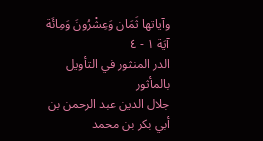وآياتها ثَمَان وَعِشْرُونَ وَمِائَة
آيَة ١ - ٤
الدر المنثور في التأويل بالمأثور
جلال الدين عبد الرحمن بن أبي بكر بن محمد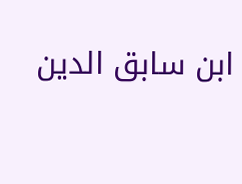ابن سابق الدين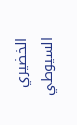الخضيري السيوطي